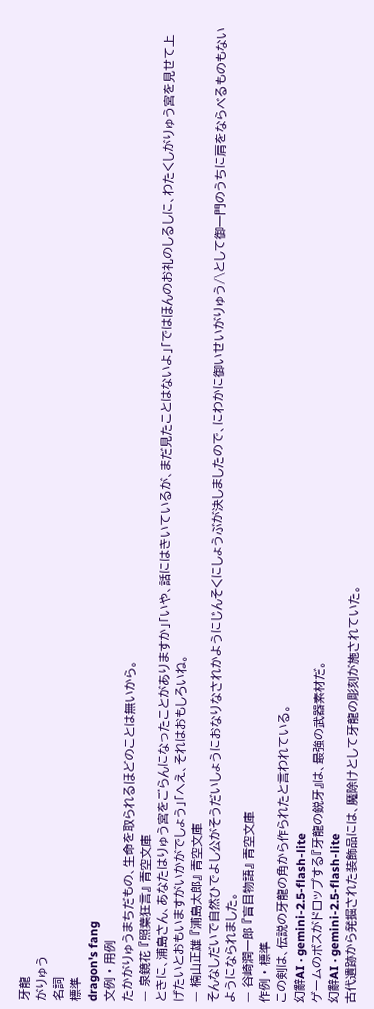牙龍
がりゅう
名詞
標準
dragon's fang
文例 · 用例
たかがりゅうまちだもの、生命を取られるほどのことは無いから。
— 泉鏡花 『照葉狂言』 青空文庫
ときに、浦島さん、あなたはりゅう宮をごらんになったことがありますか」「いや、話にはきいているが、まだ見たことはないよ」「ではほんのお礼のしるしに、わたくしがりゅう宮を見せて上げたいとおもいますがいかがでしょう」「へえ、それはおもしろいね。
— 楠山正雄 『浦島太郎』 青空文庫
そんなしだいで自然ひでよし公がそうだいしょうにおなりなされかようにじんそくにしょうぶが決しましたので、にわかに御いせいがりゅう/\として御一門のうちに肩をならべるものもないようになられました。
— 谷崎潤一郎 『盲目物語』 青空文庫
作例 · 標準
この剣は、伝説の牙龍の角から作られたと言われている。
幻辭AI · gemini-2.5-flash-lite
ゲームのボスがドロップする『牙龍の鋭牙』は、最強の武器素材だ。
幻辭AI · gemini-2.5-flash-lite
古代遺跡から発掘された装飾品には、魔除けとして牙龍の彫刻が施されていた。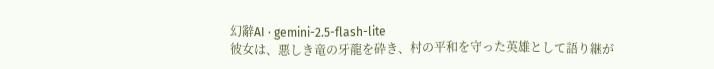幻辭AI · gemini-2.5-flash-lite
彼女は、悪しき竜の牙龍を砕き、村の平和を守った英雄として語り継が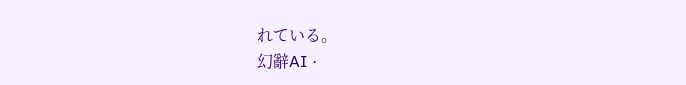れている。
幻辭AI ·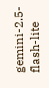gemini-2.5-flash-lite